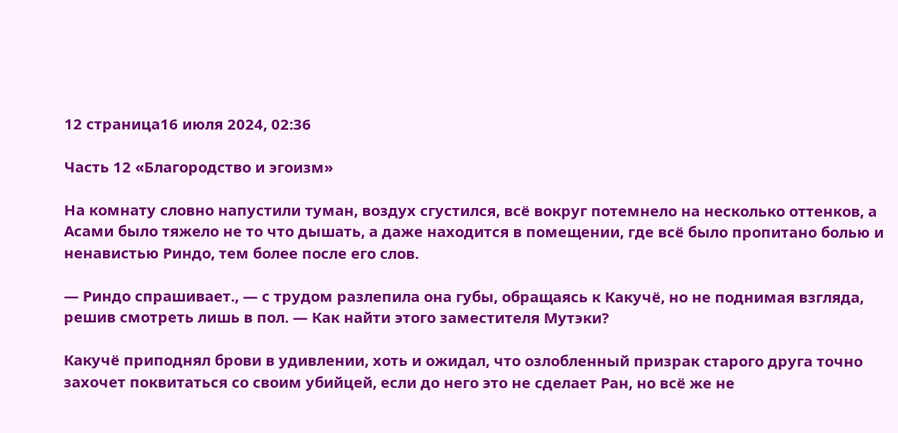12 страница16 июля 2024, 02:36

Часть 12 «Благородство и эгоизм»

На комнату словно напустили туман, воздух сгустился, всё вокруг потемнело на несколько оттенков, а Асами было тяжело не то что дышать, а даже находится в помещении, где всё было пропитано болью и ненавистью Риндо, тем более после его слов.

— Риндо спрашивает., — с трудом разлепила она губы, обращаясь к Какучё, но не поднимая взгляда, решив смотреть лишь в пол. — Как найти этого заместителя Мутэки?

Какучё приподнял брови в удивлении, хоть и ожидал, что озлобленный призрак старого друга точно захочет поквитаться со своим убийцей, если до него это не сделает Ран, но всё же не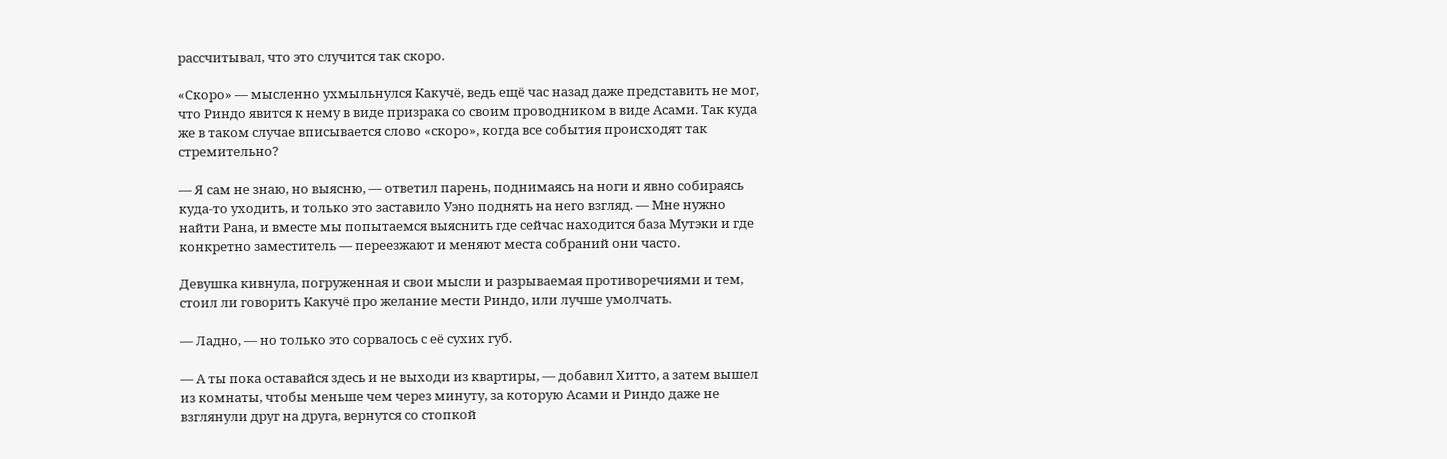рассчитывал, что это случится так скоро.

«Скоро» — мысленно ухмыльнулся Какучё, ведь ещё час назад даже представить не мог, что Риндо явится к нему в виде призрака со своим проводником в виде Асами. Так куда же в таком случае вписывается слово «скоро», когда все события происходят так стремительно?

— Я сам не знаю, но выясню, — ответил парень, поднимаясь на ноги и явно собираясь куда-то уходить, и только это заставило Уэно поднять на него взгляд. — Мне нужно найти Рана, и вместе мы попытаемся выяснить где сейчас находится база Мутэки и где конкретно заместитель — переезжают и меняют места собраний они часто.

Девушка кивнула, погруженная и свои мысли и разрываемая противоречиями и тем, стоил ли говорить Какучё про желание мести Риндо, или лучше умолчать.

— Ладно, — но только это сорвалось с её сухих губ.

— А ты пока оставайся здесь и не выходи из квартиры, — добавил Хитто, а затем вышел из комнаты, чтобы меньше чем через минуту, за которую Асами и Риндо даже не взглянули друг на друга, вернутся со стопкой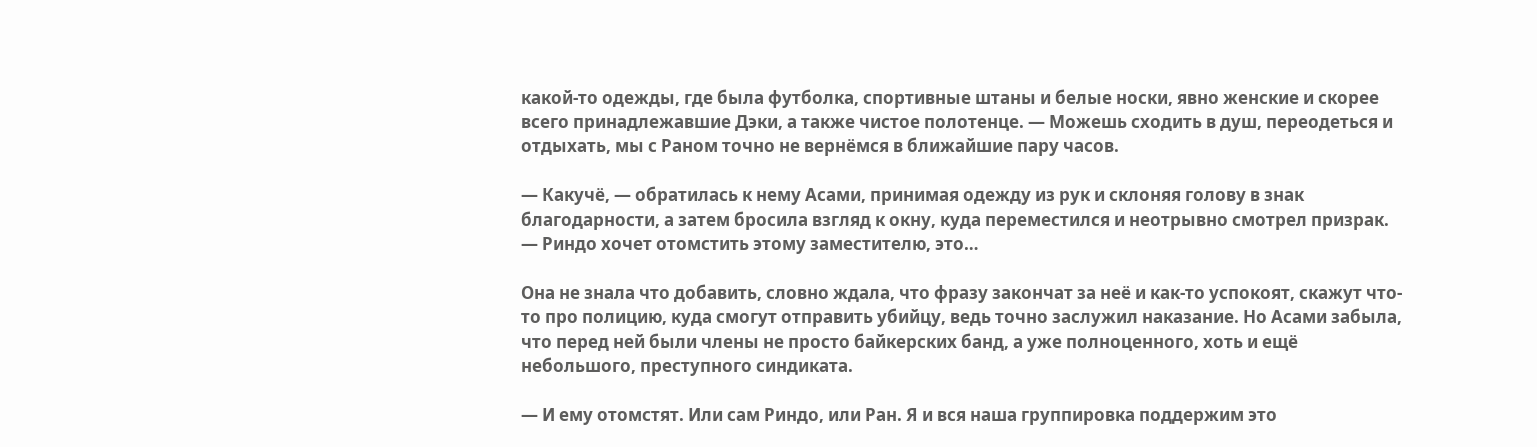какой-то одежды, где была футболка, спортивные штаны и белые носки, явно женские и скорее всего принадлежавшие Дэки, а также чистое полотенце. — Можешь сходить в душ, переодеться и отдыхать, мы с Раном точно не вернёмся в ближайшие пару часов.

— Какучё, — обратилась к нему Асами, принимая одежду из рук и склоняя голову в знак благодарности, а затем бросила взгляд к окну, куда переместился и неотрывно смотрел призрак. — Риндо хочет отомстить этому заместителю, это…

Она не знала что добавить, словно ждала, что фразу закончат за неё и как-то успокоят, скажут что-то про полицию, куда смогут отправить убийцу, ведь точно заслужил наказание. Но Асами забыла, что перед ней были члены не просто байкерских банд, а уже полноценного, хоть и ещё небольшого, преступного синдиката.

— И ему отомстят. Или сам Риндо, или Ран. Я и вся наша группировка поддержим это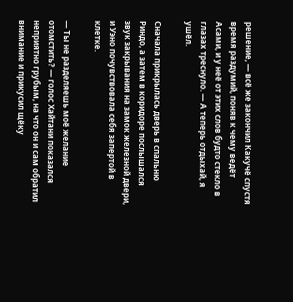решение, — всё же закончил Какучё спустя время раздумий, поняв к чему ведёт Асами, и у неё от этих слов будто стекло в глазах треснуло. — А теперь отдыхай, я ушёл.

Сначала прикрылась дверь в спальню Риндо, а затем в коридоре послышался звук закрывания на замок железной двери, и Уэно почувствовала себя запертой в клетке.

— Ты не разделяешь моё желание отомстить? — голос Хайтани показался неприятно грубым, на что он и сам обратил внимание и прикусил щёку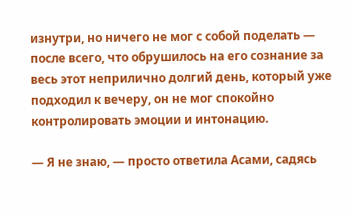изнутри, но ничего не мог с собой поделать — после всего, что обрушилось на его сознание за весь этот неприлично долгий день, который уже подходил к вечеру, он не мог спокойно контролировать эмоции и интонацию.

— Я не знаю, — просто ответила Асами, садясь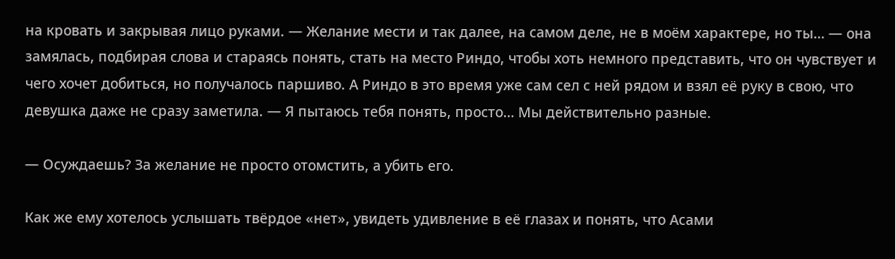на кровать и закрывая лицо руками. — Желание мести и так далее, на самом деле, не в моём характере, но ты… — она замялась, подбирая слова и стараясь понять, стать на место Риндо, чтобы хоть немного представить, что он чувствует и чего хочет добиться, но получалось паршиво. А Риндо в это время уже сам сел с ней рядом и взял её руку в свою, что девушка даже не сразу заметила. — Я пытаюсь тебя понять, просто… Мы действительно разные.

— Осуждаешь? За желание не просто отомстить, а убить его.

Как же ему хотелось услышать твёрдое «нет», увидеть удивление в её глазах и понять, что Асами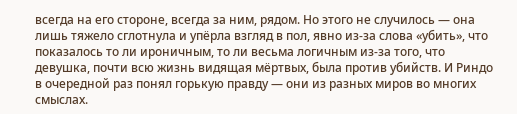всегда на его стороне, всегда за ним, рядом. Но этого не случилось — она лишь тяжело сглотнула и упёрла взгляд в пол, явно из-за слова «убить», что показалось то ли ироничным, то ли весьма логичным из-за того, что девушка, почти всю жизнь видящая мёртвых, была против убийств. И Риндо в очередной раз понял горькую правду — они из разных миров во многих смыслах.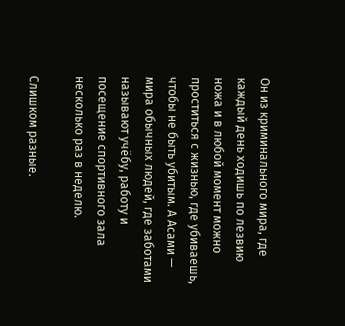Он из криминального мира, где каждый день ходишь по лезвию ножа и в любой момент можно проститься с жизнью, где убиваешь, чтобы не быть убитым. А Асами — мира обычных людей, где заботами называют учёбу, работу и посещение спортивного зала несколько раз в неделю.

Слишком разные.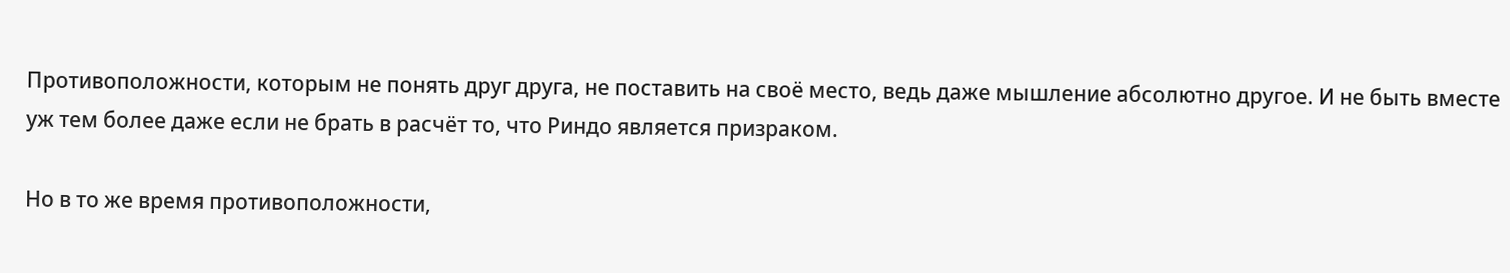Противоположности, которым не понять друг друга, не поставить на своё место, ведь даже мышление абсолютно другое. И не быть вместе уж тем более даже если не брать в расчёт то, что Риндо является призраком.

Но в то же время противоположности,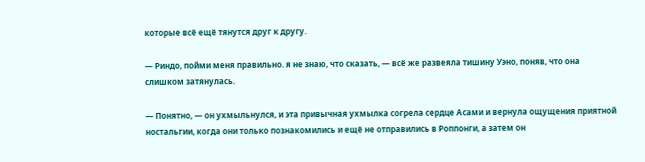которые всё ещё тянутся друг к другу.

— Риндо, пойми меня правильно. я не знаю, что сказать, — всё же развеяла тишину Уэно, поняв, что она слишком затянулась.

— Понятно, — он ухмыльнулся, и эта привычная ухмылка согрела сердце Асами и вернула ощущения приятной ностальгии, когда они только познакомились и ещё не отправились в Роппонги, а затем он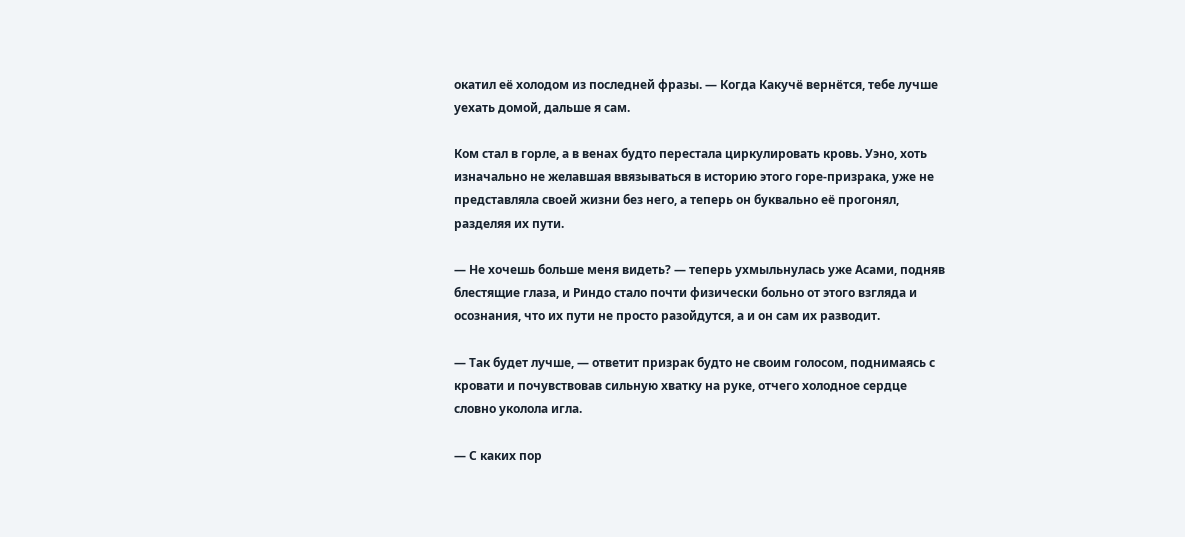окатил её холодом из последней фразы. — Когда Какучё вернётся, тебе лучше уехать домой, дальше я сам.

Ком стал в горле, а в венах будто перестала циркулировать кровь. Уэно, хоть изначально не желавшая ввязываться в историю этого горе-призрака, уже не представляла своей жизни без него, а теперь он буквально её прогонял, разделяя их пути.

— Не хочешь больше меня видеть? — теперь ухмыльнулась уже Асами, подняв блестящие глаза, и Риндо стало почти физически больно от этого взгляда и осознания, что их пути не просто разойдутся, а и он сам их разводит.

— Так будет лучше, — ответит призрак будто не своим голосом, поднимаясь с кровати и почувствовав сильную хватку на руке, отчего холодное сердце словно уколола игла.

— С каких пор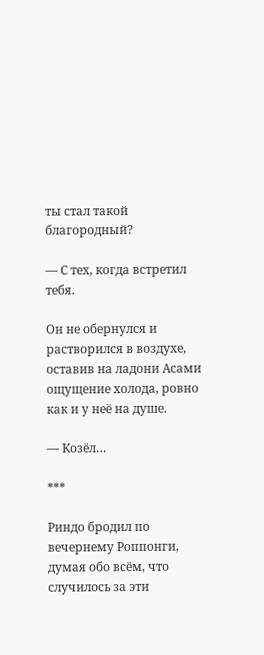ты стал такой благородный?

— С тех, когда встретил тебя.

Он не обернулся и растворился в воздухе, оставив на ладони Асами ощущение холода, ровно как и у неё на душе.

— Козёл…

***

Риндо бродил по вечернему Роппонги, думая обо всём, что случилось за эти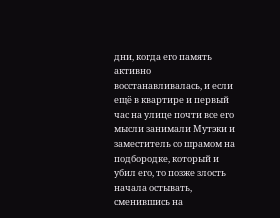дни, когда его память активно восстанавливалась, и если ещё в квартире и первый час на улице почти все его мысли занимали Мутэки и заместитель со шрамом на подбородке, который и убил его, то позже злость начала остывать, сменившись на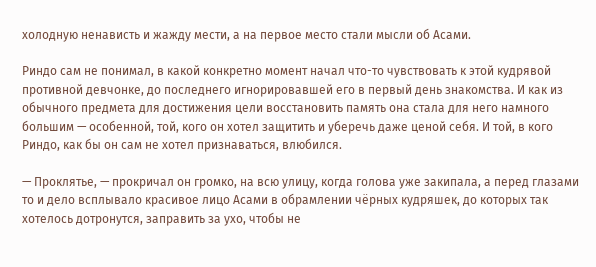холодную ненависть и жажду мести, а на первое место стали мысли об Асами.

Риндо сам не понимал, в какой конкретно момент начал что-то чувствовать к этой кудрявой противной девчонке, до последнего игнорировавшей его в первый день знакомства. И как из обычного предмета для достижения цели восстановить память она стала для него намного большим — особенной, той, кого он хотел защитить и уберечь даже ценой себя. И той, в кого Риндо, как бы он сам не хотел признаваться, влюбился.

— Проклятье, — прокричал он громко, на всю улицу, когда голова уже закипала, а перед глазами то и дело всплывало красивое лицо Асами в обрамлении чёрных кудряшек, до которых так хотелось дотронутся, заправить за ухо, чтобы не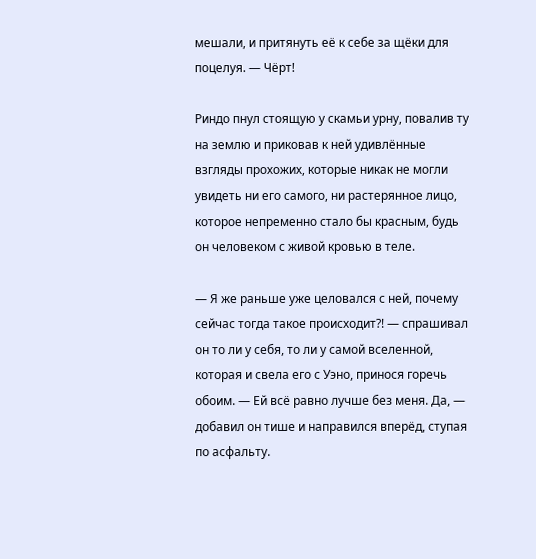мешали, и притянуть её к себе за щёки для поцелуя. — Чёрт!

Риндо пнул стоящую у скамьи урну, повалив ту на землю и приковав к ней удивлённые взгляды прохожих, которые никак не могли увидеть ни его самого, ни растерянное лицо, которое непременно стало бы красным, будь он человеком с живой кровью в теле.

— Я же раньше уже целовался с ней, почему сейчас тогда такое происходит?! — спрашивал он то ли у себя, то ли у самой вселенной, которая и свела его с Уэно, принося горечь обоим. — Ей всё равно лучше без меня. Да, — добавил он тише и направился вперёд, ступая по асфальту.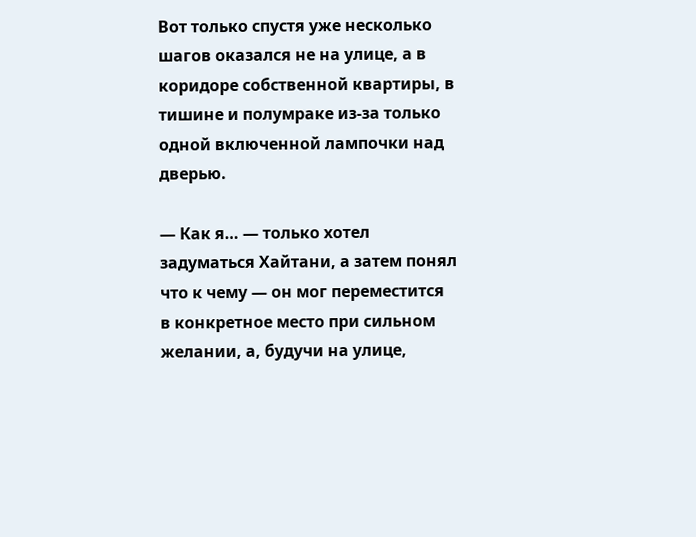Вот только спустя уже несколько шагов оказался не на улице, а в коридоре собственной квартиры, в тишине и полумраке из-за только одной включенной лампочки над дверью.

— Как я… — только хотел задуматься Хайтани, а затем понял что к чему — он мог переместится в конкретное место при сильном желании, а, будучи на улице,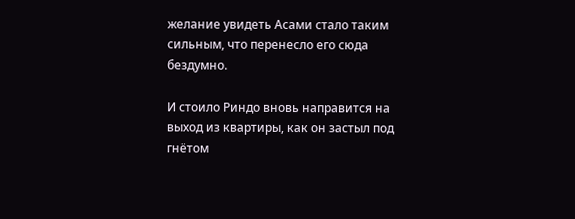желание увидеть Асами стало таким сильным, что перенесло его сюда бездумно.

И стоило Риндо вновь направится на выход из квартиры, как он застыл под гнётом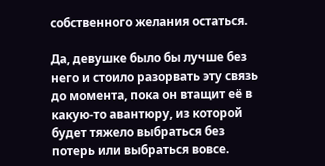собственного желания остаться.

Да, девушке было бы лучше без него и стоило разорвать эту связь до момента, пока он втащит её в какую-то авантюру, из которой будет тяжело выбраться без потерь или выбраться вовсе.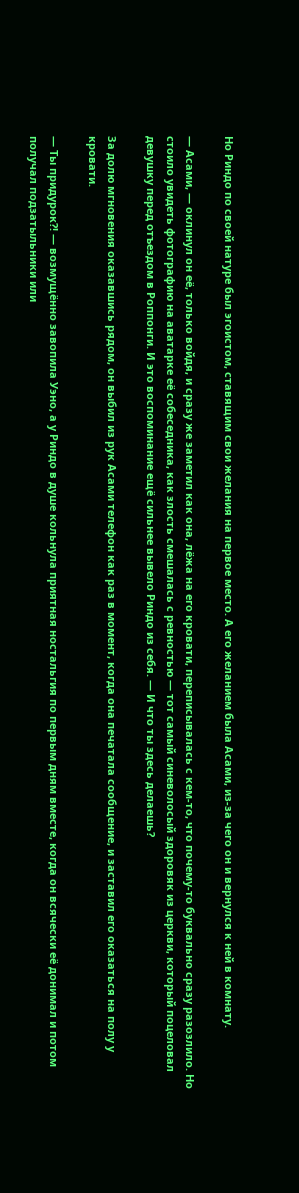Но Риндо по своей натуре был эгоистом, ставящим свои желания на первое место. А его желанием была Асами, из-за чего он и вернулся к ней в комнату.

— Асами, — оклинул он её, только войдя, и сразу же заметил как она, лёжа на его кровати, переписывалась с кем-то, что почему-то буквально сразу разозлило. Но стоило увидеть фотографию на аватарке её собеседника, как злость смешалась с ревностью — тот самый синеволосый здоровяк из церкви, который поцеловал девушку перед отъездом в Роппонги. И это воспоминание ещё сильнее вывело Риндо из себя. — И что ты здесь делаешь?

За долю мгновения оказавшись рядом, он выбил из рук Асами телефон как раз в момент, когда она печатала сообщение, и заставил его оказаться на полу у кровати.

— Ты придурок?! — возмущённо завопила Уэно, а у Риндо в душе кольнула приятная ностальгия по первым дням вместе, когда он всячески её донимал и потом получал подзатыльники или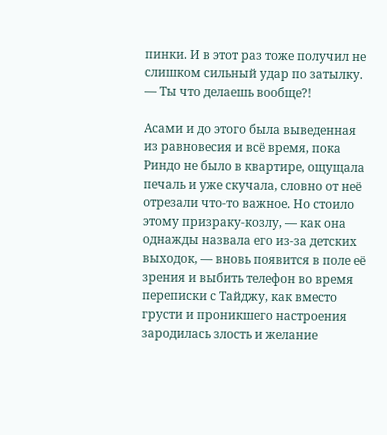пинки. И в этот раз тоже получил не слишком сильный удар по затылку. — Ты что делаешь вообще?!

Асами и до этого была выведенная из равновесия и всё время, пока Риндо не было в квартире, ощущала печаль и уже скучала, словно от неё отрезали что-то важное. Но стоило этому призраку-козлу, — как она однажды назвала его из-за детских выходок, — вновь появится в поле её зрения и выбить телефон во время переписки с Тайджу, как вместо грусти и проникшего настроения зародилась злость и желание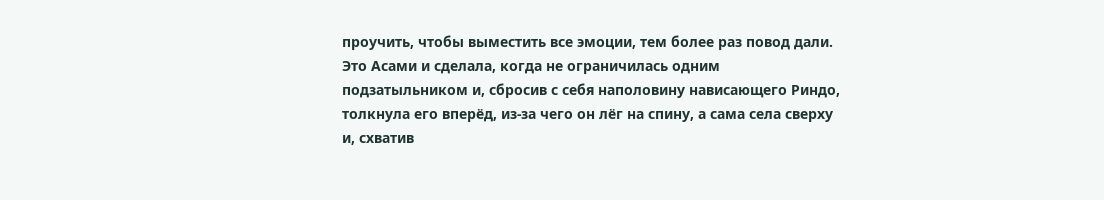проучить, чтобы выместить все эмоции, тем более раз повод дали. Это Асами и сделала, когда не ограничилась одним подзатыльником и, сбросив с себя наполовину нависающего Риндо, толкнула его вперёд, из-за чего он лёг на спину, а сама села сверху и, схватив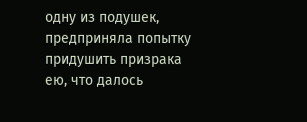одну из подушек, предприняла попытку придушить призрака ею, что далось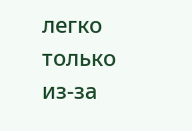легко только из-за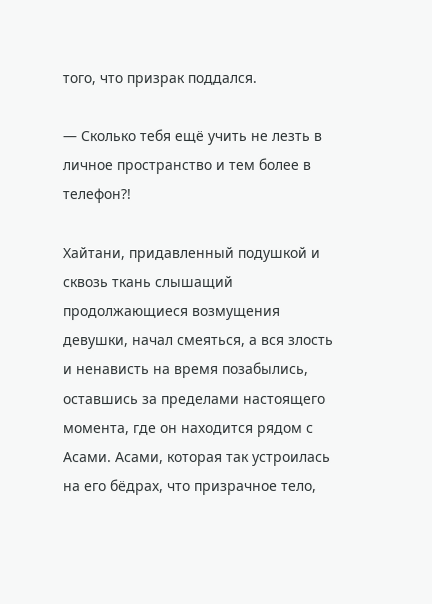того, что призрак поддался.

— Сколько тебя ещё учить не лезть в личное пространство и тем более в телефон?!

Хайтани, придавленный подушкой и сквозь ткань слышащий продолжающиеся возмущения девушки, начал смеяться, а вся злость и ненависть на время позабылись, оставшись за пределами настоящего момента, где он находится рядом с Асами. Асами, которая так устроилась на его бёдрах, что призрачное тело,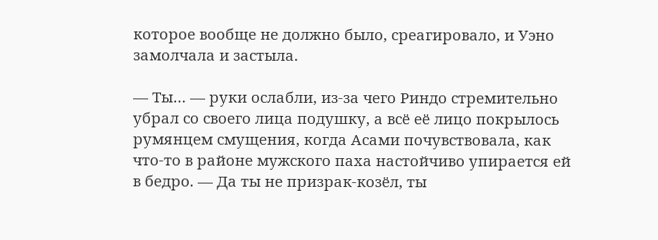которое вообще не должно было, среагировало, и Уэно замолчала и застыла.

— Ты… — руки ослабли, из-за чего Риндо стремительно убрал со своего лица подушку, а всё её лицо покрылось румянцем смущения, когда Асами почувствовала, как что-то в районе мужского паха настойчиво упирается ей в бедро. — Да ты не призрак-козёл, ты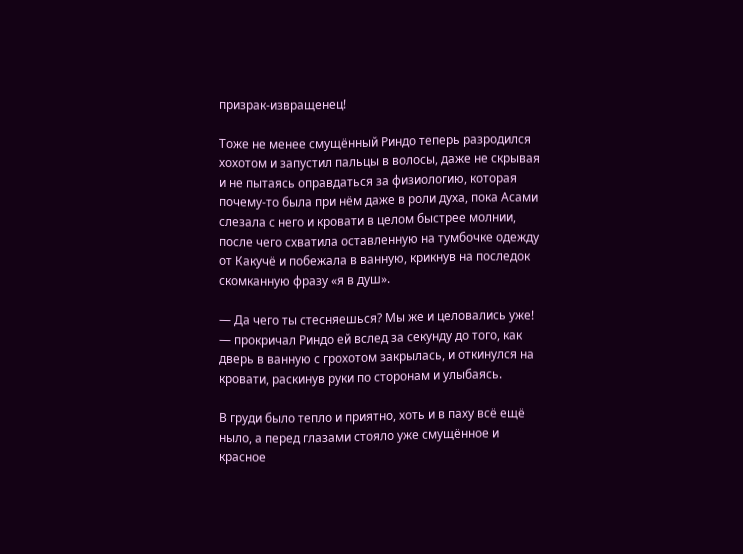призрак-извращенец!

Тоже не менее смущённый Риндо теперь разродился хохотом и запустил пальцы в волосы, даже не скрывая и не пытаясь оправдаться за физиологию, которая почему-то была при нём даже в роли духа, пока Асами слезала с него и кровати в целом быстрее молнии, после чего схватила оставленную на тумбочке одежду от Какучё и побежала в ванную, крикнув на последок скомканную фразу «я в душ».

— Да чего ты стесняешься? Мы же и целовались уже! — прокричал Риндо ей вслед за секунду до того, как дверь в ванную с грохотом закрылась, и откинулся на кровати, раскинув руки по сторонам и улыбаясь.

В груди было тепло и приятно, хоть и в паху всё ещё ныло, а перед глазами стояло уже смущённое и красное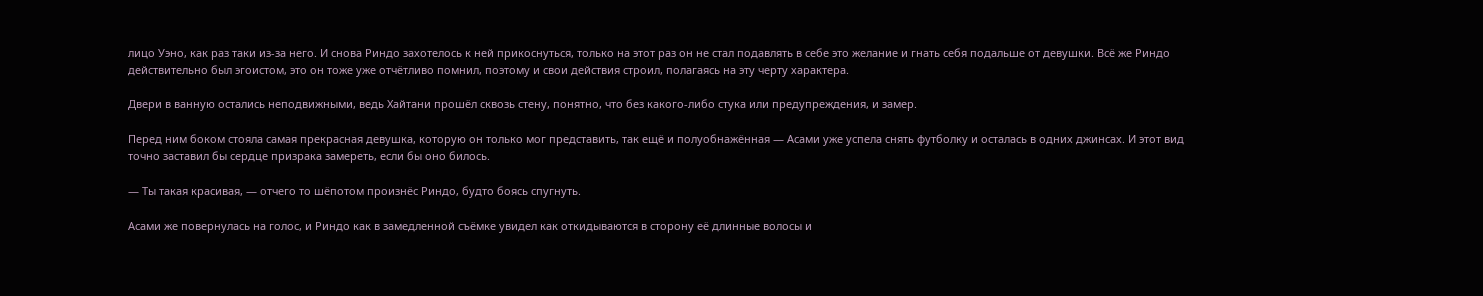лицо Уэно, как раз таки из-за него. И снова Риндо захотелось к ней прикоснуться, только на этот раз он не стал подавлять в себе это желание и гнать себя подальше от девушки. Всё же Риндо действительно был эгоистом, это он тоже уже отчётливо помнил, поэтому и свои действия строил, полагаясь на эту черту характера.

Двери в ванную остались неподвижными, ведь Хайтани прошёл сквозь стену, понятно, что без какого-либо стука или предупреждения, и замер.

Перед ним боком стояла самая прекрасная девушка, которую он только мог представить, так ещё и полуобнажённая — Асами уже успела снять футболку и осталась в одних джинсах. И этот вид точно заставил бы сердце призрака замереть, если бы оно билось.

— Ты такая красивая, — отчего то шёпотом произнёс Риндо, будто боясь спугнуть.

Асами же повернулась на голос, и Риндо как в замедленной съёмке увидел как откидываются в сторону её длинные волосы и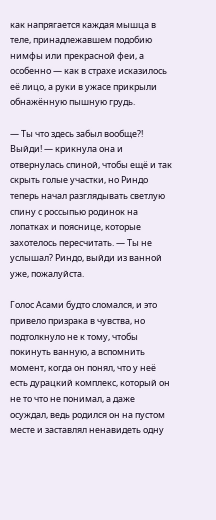как напрягается каждая мышца в теле, принадлежавшем подобию нимфы или прекрасной феи, а особенно — как в страхе исказилось её лицо, а руки в ужасе прикрыли обнажённую пышную грудь.

— Ты что здесь забыл вообще?! Выйди! — крикнула она и отвернулась спиной, чтобы ещё и так скрыть голые участки, но Риндо теперь начал разглядывать светлую спину с россыпью родинок на лопатках и пояснице, которые захотелось пересчитать. — Ты не услышал? Риндо, выйди из ванной уже, пожалуйста.

Голос Асами будто сломался, и это привело призрака в чувства, но подтолкнуло не к тому, чтобы покинуть ванную, а вспомнить момент, когда он понял, что у неё есть дурацкий комплекс, который он не то что не понимал, а даже осуждал, ведь родился он на пустом месте и заставлял ненавидеть одну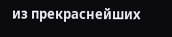из прекраснейших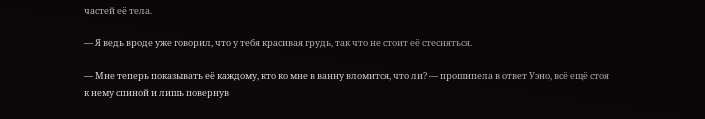частей её тела.

— Я ведь вроде уже говорил, что у тебя красивая грудь, так что не стоит её стесняться.

— Мне теперь показывать её каждому, кто ко мне в ванну вломится, что ли? — прошипела в ответ Уэно, всё ещё стоя к нему спиной и лишь повернув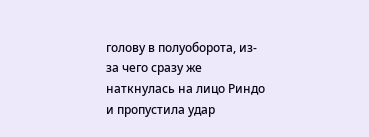голову в полуоборота, из-за чего сразу же наткнулась на лицо Риндо и пропустила удар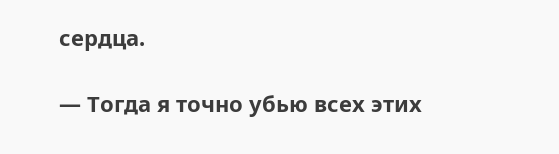сердца.

— Тогда я точно убью всех этих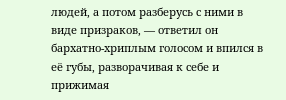людей, а потом разберусь с ними в виде призраков, — ответил он бархатно-хриплым голосом и впился в её губы, разворачивая к себе и прижимая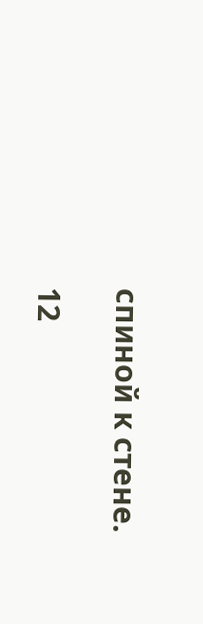спиной к стене.

12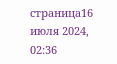страница16 июля 2024, 02:36